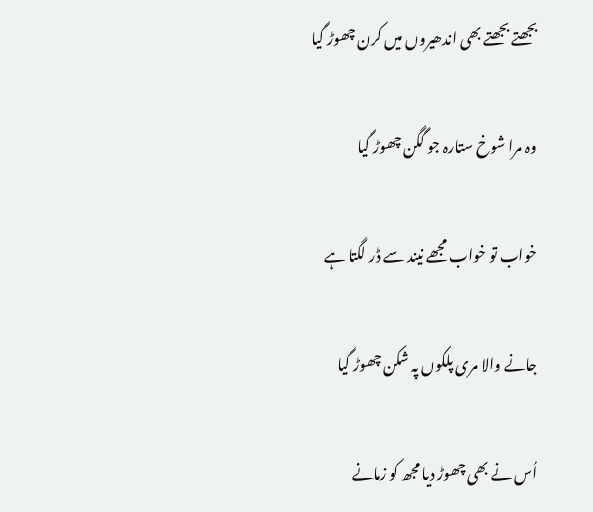بجھتے بجھتے بھی اندھیروں میں کرن چھوڑ گیا

وہ مرا شوخ ستارہ جو گگن چھوڑ گیا

خواب تو خواب مجھے نیند سے ڈر لگتا ہے

جانے والا مری پلکوں پہ شکن چھوڑ گیا

اُس نے بھی چھوڑ دیا مجھ کو زمانے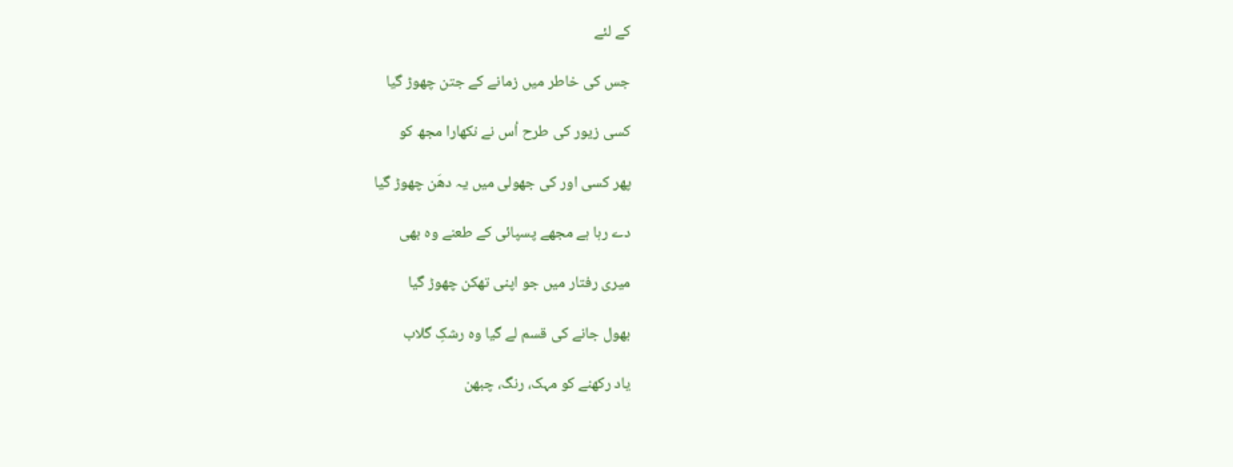کے لئے

جس کی خاطر میں زمانے کے جتن چھوڑ گیا

کسی زیور کی طرح اُس نے نکھارا مجھ کو

پھر کسی اور کی جھولی میں یہ دھَن چھوڑ گیا

دے رہا ہے مجھے پسپائی کے طعنے وہ بھی

میری رفتار میں جو اپنی تھکن چھوڑ گیا

بھول جانے کی قسم لے گیا وہ رشکِ گلاب

یاد رکھنے کو مہک، رنگ، چبھن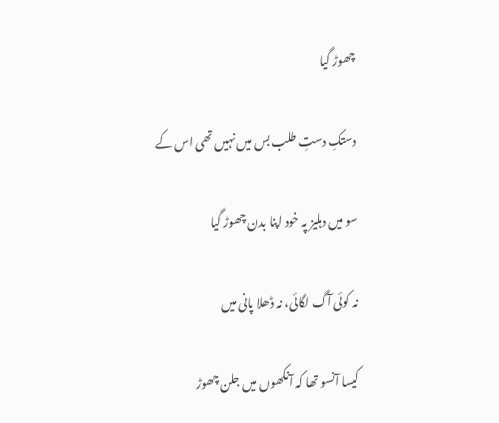چھوڑ گیا

دستکِ دستِ طلب بس میں نہیں تھی اس کے

سو میں دہلیز پہ خود اپنا بدن چھوڑ گیا

نہ کوئی آگ لگائی، نہ ڈھلا پانی میں

کیسا آنسو تھا کہ آنکھوں میں جلن چھوڑ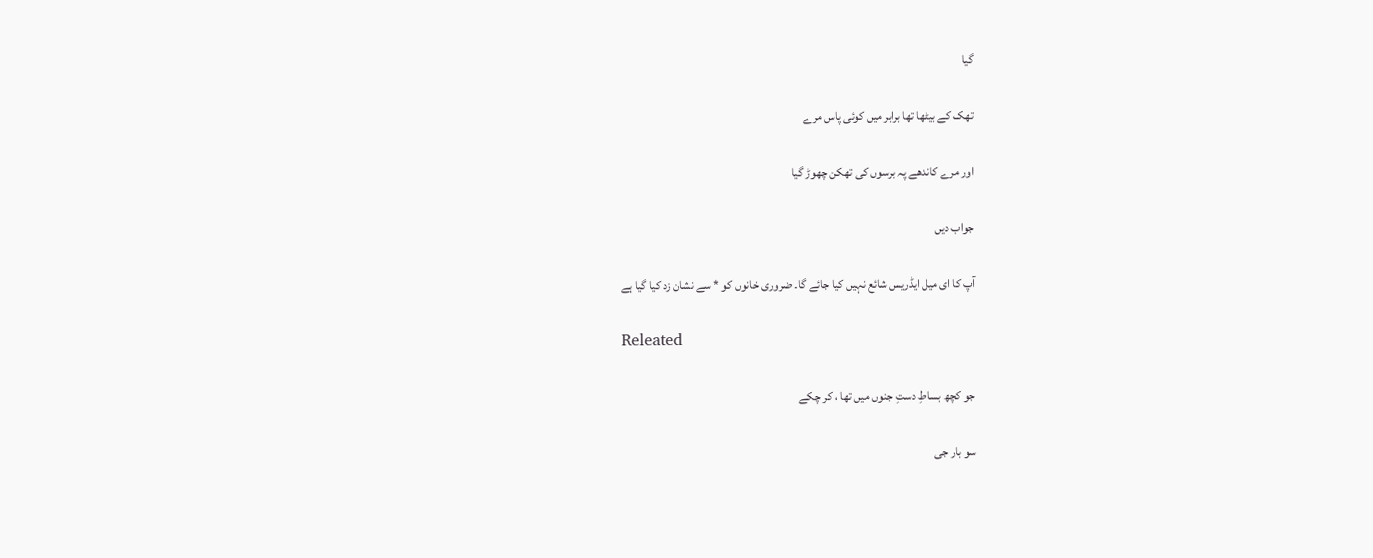گیا

تھک کے بیٹھا تھا برابر میں کوئی پاس مرے

اور مرے کاندھے پہ برسوں کی تھکن چھوڑ گیا

جواب دیں

آپ کا ای میل ایڈریس شائع نہیں کیا جائے گا۔ ضروری خانوں کو * سے نشان زد کیا گیا ہے

Releated

جو کچھ بساطِ دستِ جنوں میں تھا ، کر چکے

سو بار جی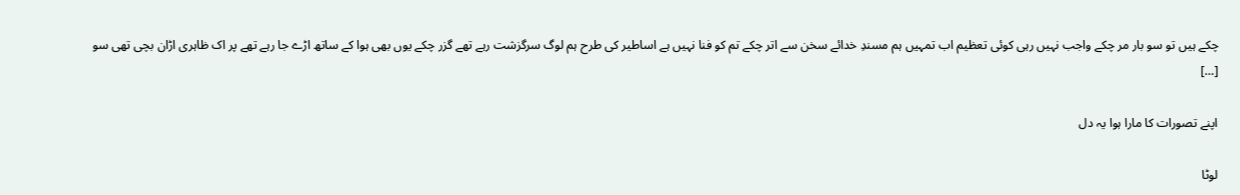چکے ہیں تو سو بار مر چکے واجب نہیں رہی کوئی تعظیم اب تمہیں ہم مسندِ خدائے سخن سے اتر چکے تم کو فنا نہیں ہے اساطیر کی طرح ہم لوگ سرگزشت رہے تھے گزر چکے یوں بھی ہوا کے ساتھ اڑے جا رہے تھے پر اک ظاہری اڑان بچی تھی سو […]

اپنے تصورات کا مارا ہوا یہ دل

لوٹا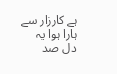ہے کارزار سے ہارا ہوا یہ دل صد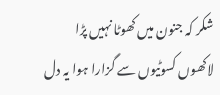شکر کہ جنون میں کھوٹا نہیں پڑا لاکھوں کسوٹیوں سے گزارا ہوا یہ دل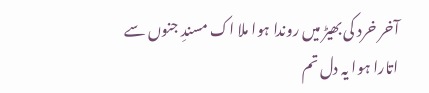آخر خرد کی بھیڑ میں روندا ہوا ملا اک مسندِ جنوں سے اتارا ہوا یہ دل تم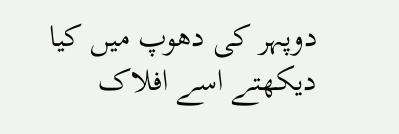دوپہر کی دھوپ میں کیا دیکھتے اسے افلاک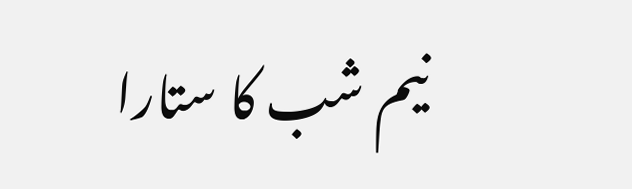نیم شب کا ستارا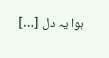ہوا یہ دل […]